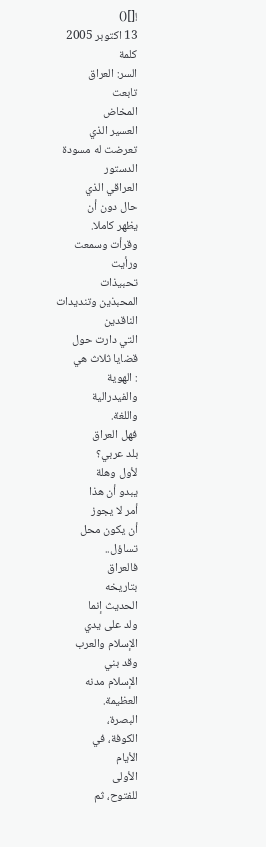![]()
13 اكتوبر 2005
كلمة
السر: العراق
تابعت
المخاض
العسير الذي
تعرضت له مسودة
الدستور
العراقي الذي
حال دون أن
يظهر كاملا.
وقرأت وسمعت
ورأيت
تحبيذات
المحبذين وتنديدات
الناقدين
التي دارت حول
قضايا ثلاث هي
: الهوية
والفيدرالية
واللغة.
فهل العراق
بلد عربي؟
لأول وهلة
يبدو أن هذا
أمر لا يجوز
أن يكون محل
تساؤل..
فالعراق
بتاريخه
الحديث إنما
ولد على يدي
الإسلام والعرب
وقد بني
الإسلام مدنه
العظيمة.
البصرة،
الكوفة، في
الأيام
الأولى
للفتوح، ثم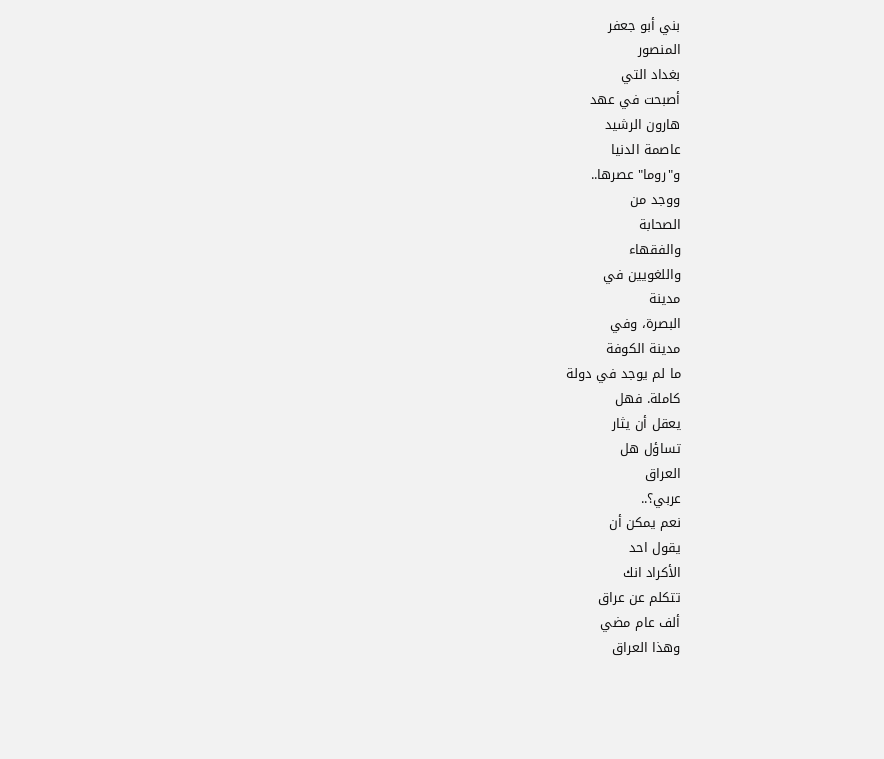بني أبو جعفر
المنصور
بغداد التي
أصبحت في عهد
هارون الرشيد
عاصمة الدنيا
و"روما" عصرها..
ووجد من
الصحابة
والفقهاء
واللغويين في
مدينة
البصرة، وفي
مدينة الكوفة
ما لم يوجد في دولة
كاملة. فهل
يعقل أن يثار
تساؤل هل
العراق
عربي؟..
نعم يمكن أن
يقول احد
الأكراد انك
تتكلم عن عراق
ألف عام مضي
وهذا العراق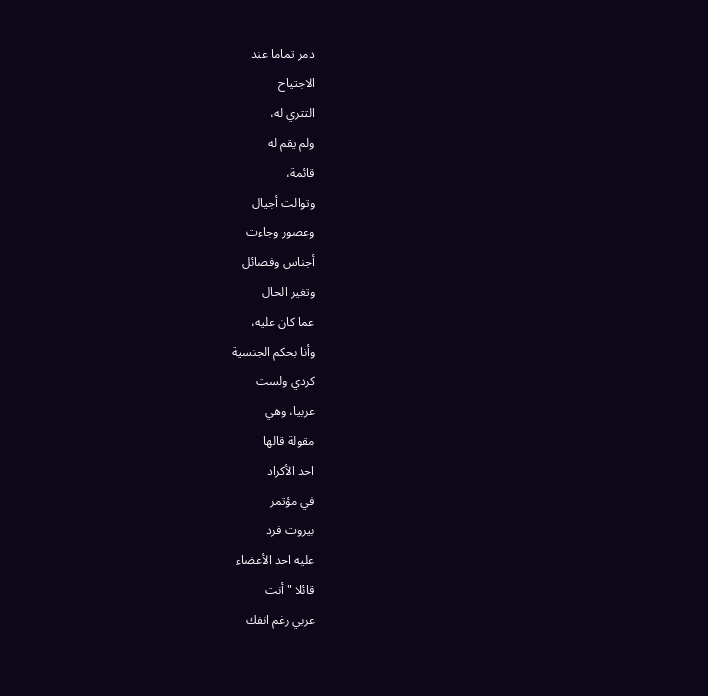دمر تماما عند
الاجتياح
التتري له،
ولم يقم له
قائمة،
وتوالت أجيال
وعصور وجاءت
أجناس وفصائل
وتغير الحال
عما كان عليه،
وأنا بحكم الجنسية
كردي ولست
عربيا، وهي
مقولة قالها
احد الأكراد
في مؤتمر
بيروت فرد
عليه احد الأعضاء
قائلا "أنت
عربي رغم انفك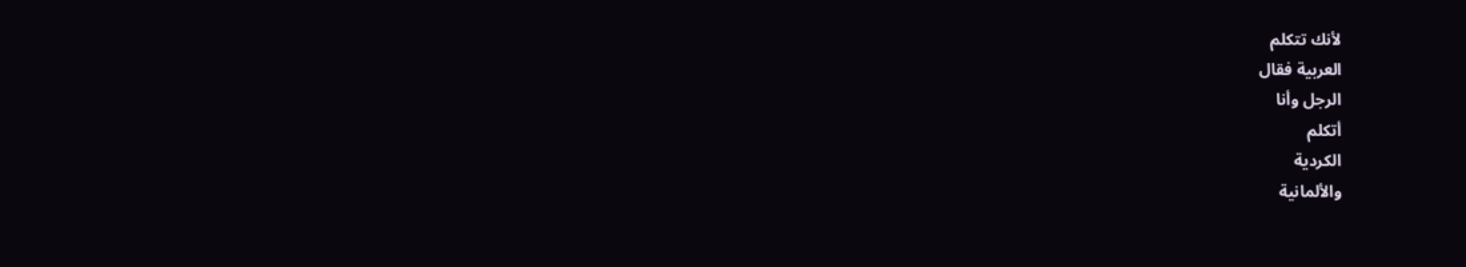لأنك تتكلم
العربية فقال
الرجل وأنا
أتكلم
الكردية
والألمانية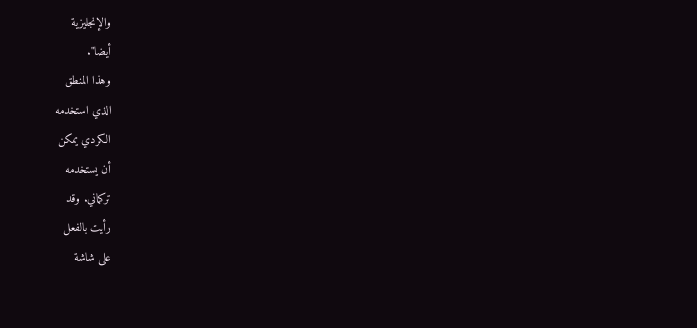والإنجليزية
أيضا".
وهذا المنطق
الذي استخدمه
الكردي يمكن
أن يستخدمه
تركماني. وقد
رأيت بالفعل
على شاشة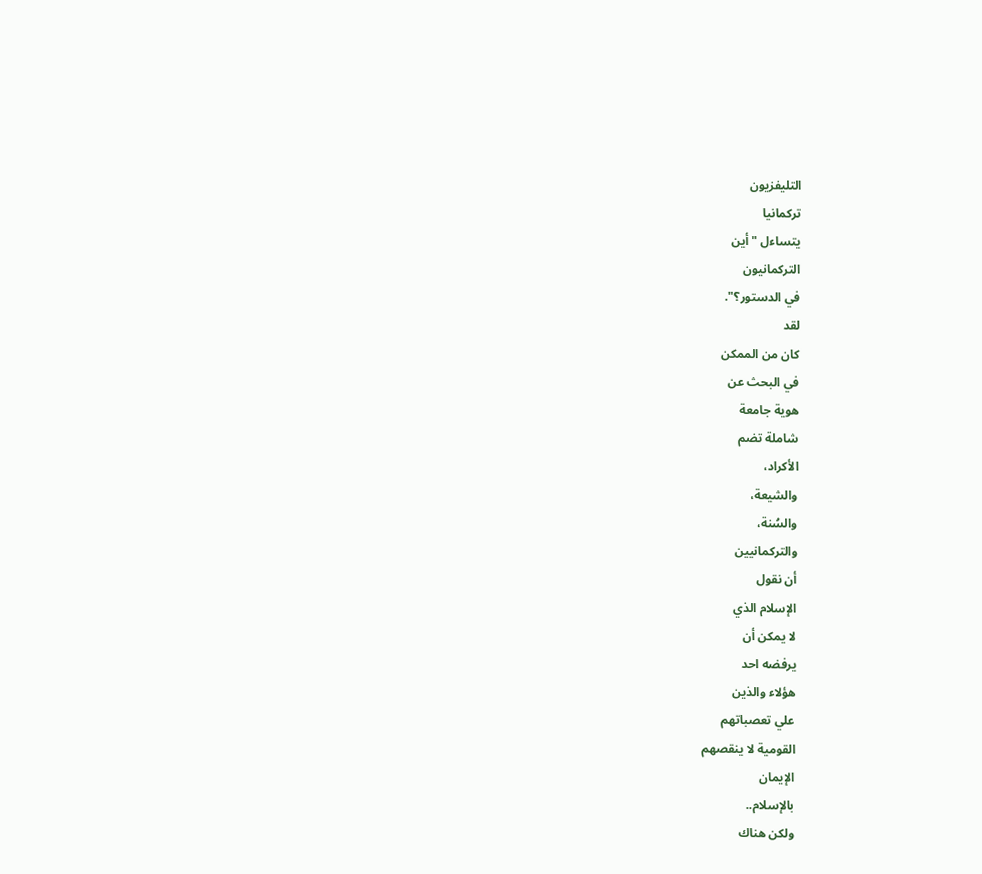التليفزيون
تركمانيا
يتساءل "أين
التركمانيون
في الدستور؟".
لقد
كان من الممكن
في البحث عن
هوية جامعة
شاملة تضم
الأكراد،
والشيعة،
والسُنة،
والتركمانيين
أن نقول
الإسلام الذي
لا يمكن أن
يرفضه احد
هؤلاء والذين
علي تعصباتهم
القومية لا ينقصهم
الإيمان
بالإسلام..
ولكن هناك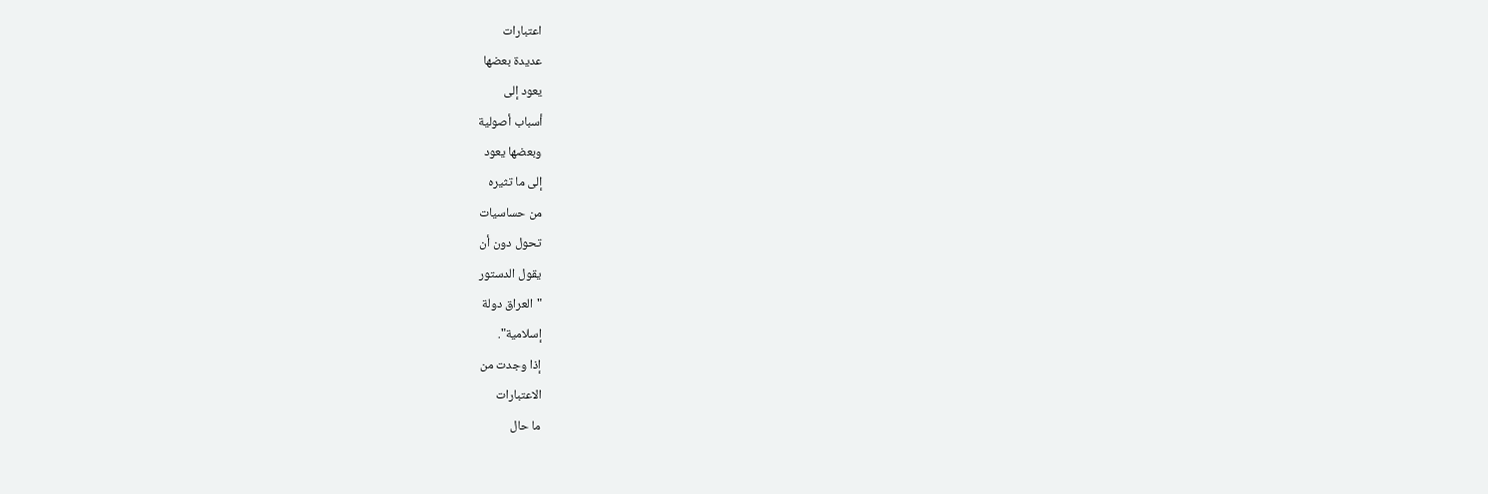اعتبارات
عديدة بعضها
يعود إلى
أسباب أصولية
وبعضها يعود
إلى ما تثيره
من حساسيات
تحول دون أن
يقول الدستور
"العراق دولة
إسلامية".
إذا وجدت من
الاعتبارات
ما حال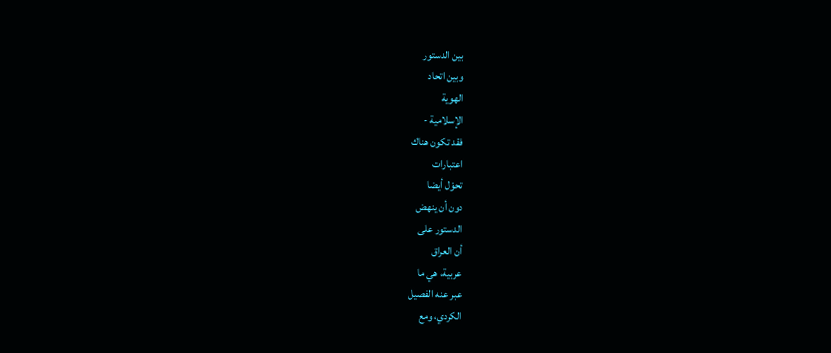بين الدستور
وبين اتحاد
الهوية
الإسلامية -
فقد تكون هناك
اعتبارات
تحوْل أيضا
دون أن ينهض
الدستور على
أن العراق
عربية، هي ما
عبر عنه الفصيل
الكردي، ومع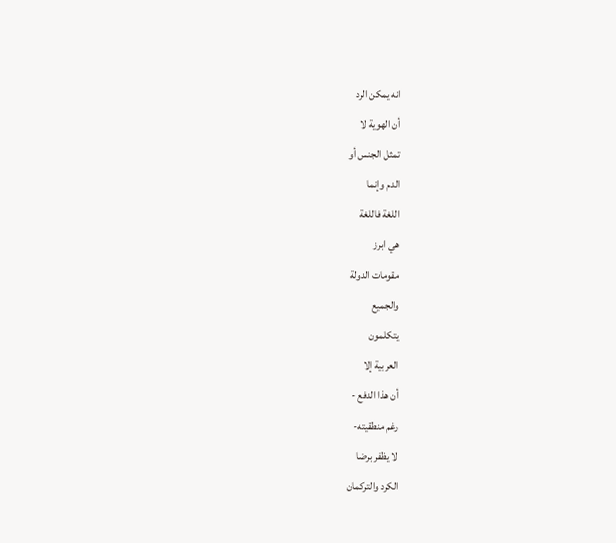انه يمكن الرد
أن الهوية لا
تمثل الجنس أو
الدم وإنما
اللغة فاللغة
هي ابرز
مقومات الدولة
والجميع
يتكلمون
العربية إلا
أن هذا الدفع -
رغم منطقيته-
لا يظفر برضا
الكرد والتركمان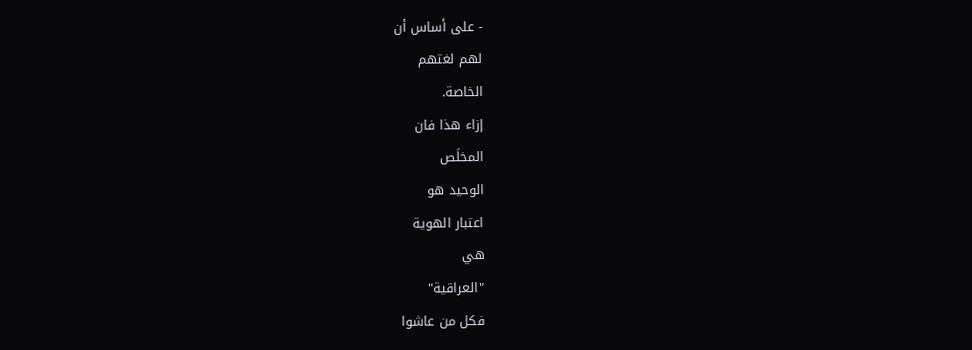- على أساس أن
لهم لغتهم
الخاصة.
إزاء هذا فان
المخلَص
الوحيد هو
اعتبار الهوية
هي
"العراقية"
فكل من عاشوا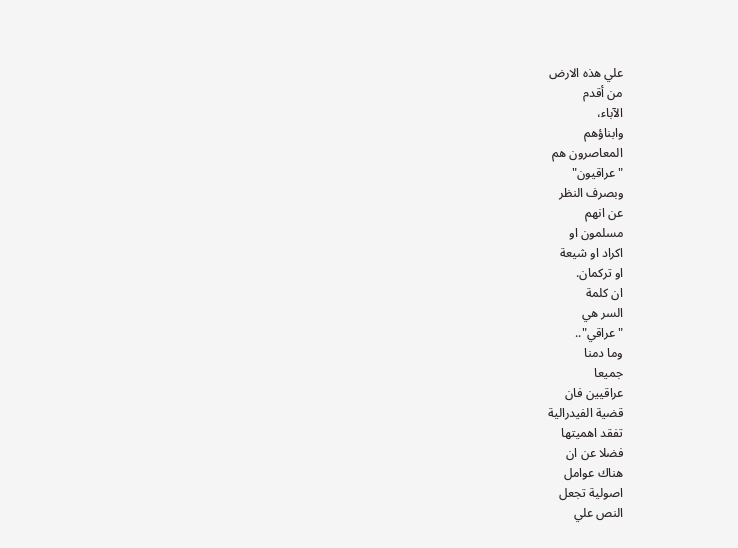علي هذه الارض
من أقدم
الآباء،
وابناؤهم
المعاصرون هم
"عراقيون"
وبصرف النظر
عن انهم
مسلمون او
اكراد او شيعة
او تركمان.
ان كلمة
السر هي
"عراقي"..
وما دمنا
جميعا
عراقيين فان
قضية الفيدرالية
تفقد اهميتها
فضلا عن ان
هناك عوامل
اصولية تجعل
النص علي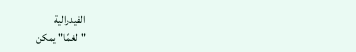الفيدرالية
"لغمًا" يمكن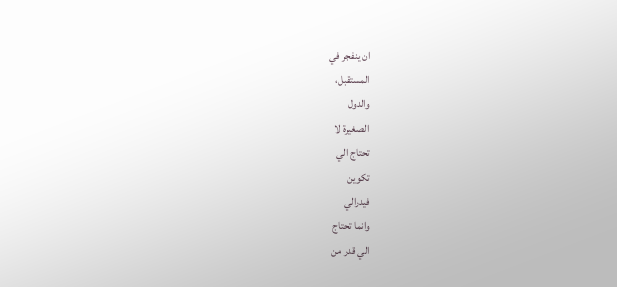ان ينفجر في
المستقبل،
والدول
الصغيرة لا
تحتاج الي
تكوين
فيدرالي
وانما تحتاج
الي قدر من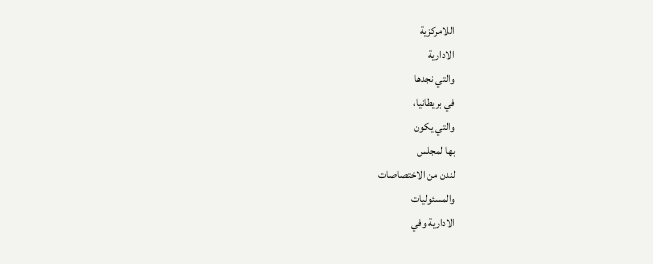اللامركزية
الادارية
والتي نجدها
في بريطانيا،
والتي يكون
بها لمجلس
لندن من الاختصاصات
والمسئوليات
الادارية وفي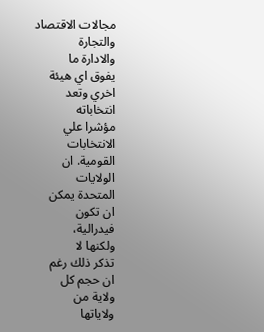مجالات الاقتصاد
والتجارة
والادارة ما
يفوق اي هيئة
اخري وتعد
انتخاباته
مؤشرا علي
الانتخابات
القومية. ان
الولايات
المتحدة يمكن
ان تكون
فيدرالية،
ولكنها لا
تذكر ذلك رغم
ان حجم كل
ولاية من
ولاياتها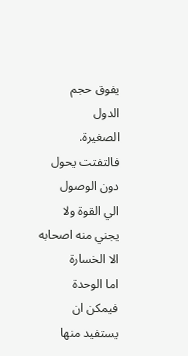يفوق حجم
الدول
الصغيرة.
فالتفتت يحول
دون الوصول
الي القوة ولا
يجني منه اصحابه
الا الخسارة
اما الوحدة
فيمكن ان
يستفيد منها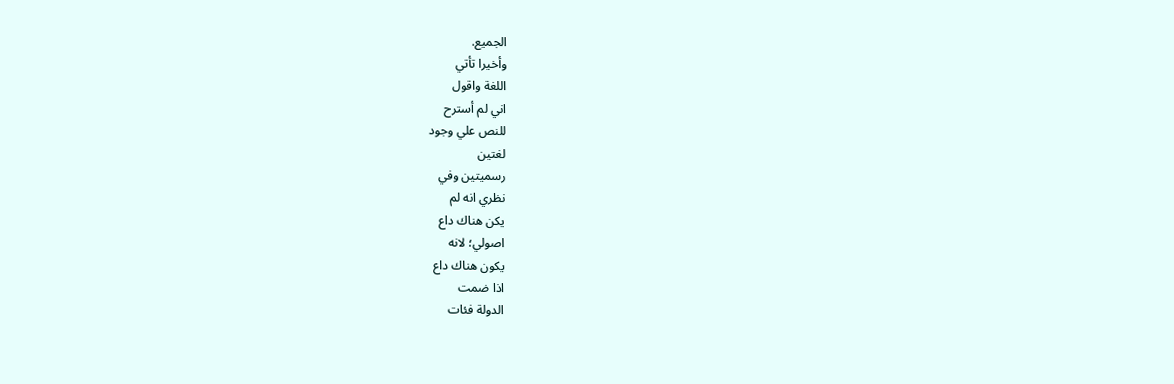الجميع.
وأخيرا تأتي
اللغة واقول
اني لم أسترح
للنص علي وجود
لغتين
رسميتين وفي
نظري انه لم
يكن هناك داع
اصولي؛ لانه
يكون هناك داع
اذا ضمت
الدولة فئات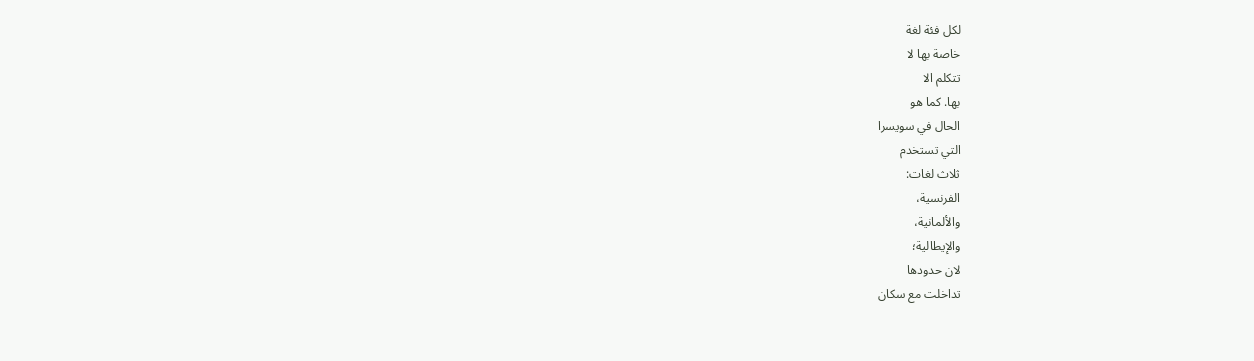لكل فئة لغة
خاصة بها لا
تتكلم الا
بها. كما هو
الحال في سويسرا
التي تستخدم
ثلاث لغات:
الفرنسية،
والألمانية،
والإيطالية؛
لان حدودها
تداخلت مع سكان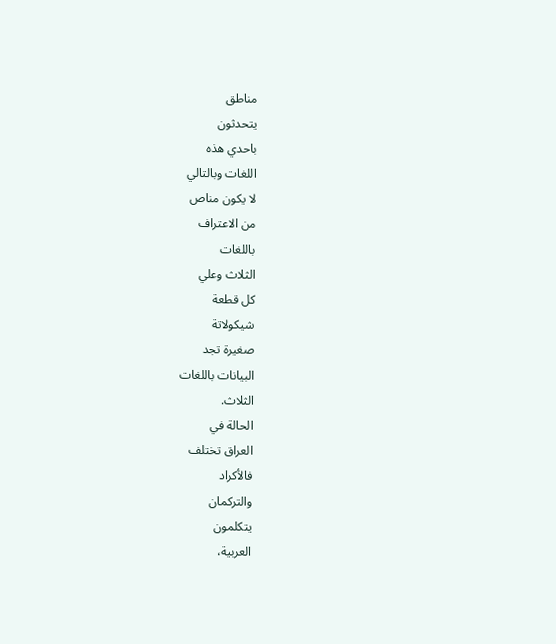مناطق
يتحدثون
باحدي هذه
اللغات وبالتالي
لا يكون مناص
من الاعتراف
باللغات
الثلاث وعلي
كل قطعة
شيكولاتة
صغيرة تجد
البيانات باللغات
الثلاث.
الحالة في
العراق تختلف
فالأكراد
والتركمان
يتكلمون
العربية،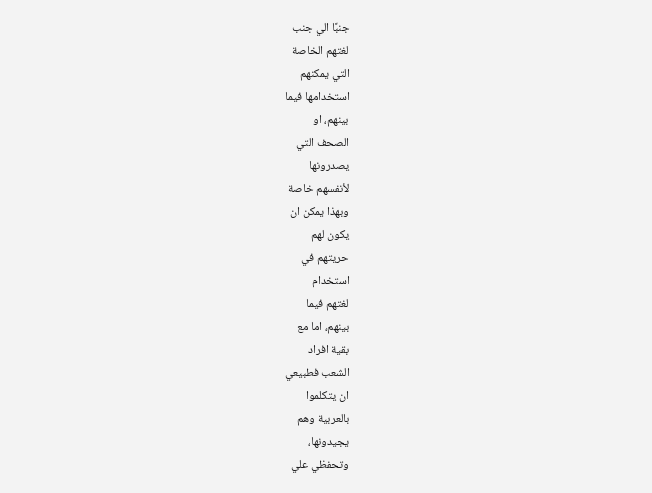جنبًا الي جنب
لغتهم الخاصة
التي يمكنهم
استخدامها فيما
بينهم، او
الصحف التي
يصدرونها
لأنفسهم خاصة
وبهذا يمكن ان
يكون لهم
حريتهم في
استخدام
لغتهم فيما
بينهم، اما مع
بقية افراد
الشعب فطبيعي
ان يتكلموا
بالعربية وهم
يجيدونها،
وتحفظي علي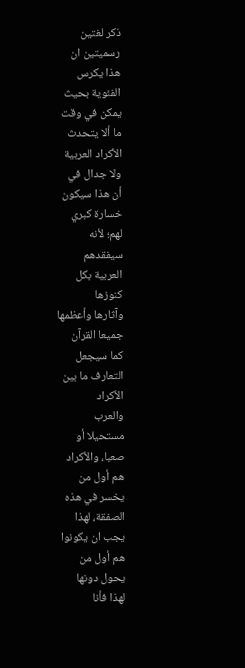ذكر لغتين
رسميتين ان
هذا يكرس
الفئوية بحيث
يمكن في وقت
ما ألا يتحدث
الأكراد العربية
ولا جدال في
أن هذا سيكون
خسارة كبري
لهم؛ لأنه
سيفقدهم
العربية بكل
كنوزها
وآثارها وأعظمها
جميعا القرآن
كما سيجعل
التعارف ما بين
الأكراد
والعرب
مستحيلا أو
صعبا، والأكراد
هم أول من
يخسر في هذه
الصفقة، لهذا
يجب ان يكونوا
هم أول من
يحول دونها
لهذا فأنا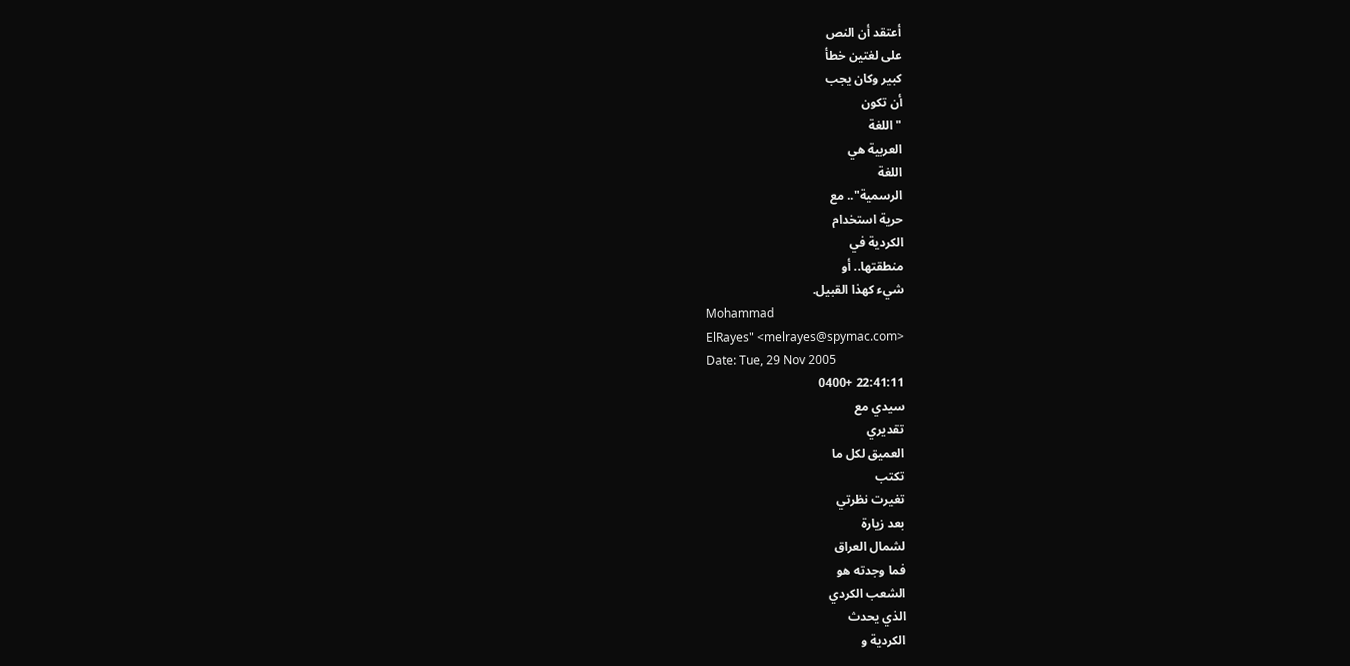أعتقد أن النص
على لغتين خطأ
كبير وكان يجب
أن تكون
"اللغة
العربية هي
اللغة
الرسمية".. مع
حرية استخدام
الكردية في
منطقتها.. أو
شيء كهذا القبيل.
Mohammad
ElRayes" <melrayes@spymac.com>
Date: Tue, 29 Nov 2005
22:41:11 +0400
سيدي مع
تقديري
العميق لكل ما
تكتب
تغيرت نظرتي
بعد زيارة
لشمال العراق
فما وجدته هو
الشعب الكردي
الذي يحدث
الكردية و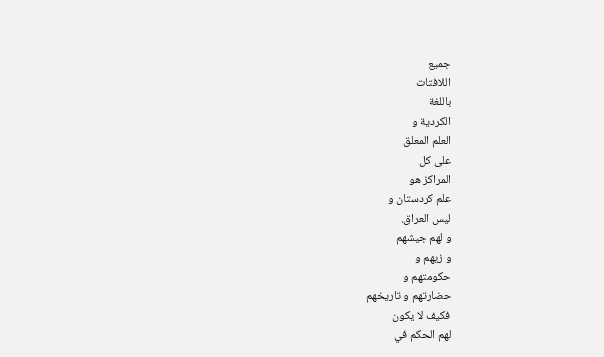جميع
اللافتات
باللغة
الكردية و
العلم المعلق
على كل
المراكز هو
علم كردستان و
ليس العراق.
و لهم جيشهم
و زيهم و
حكومتهم و
حضارتهم و تاريخهم
فكيف لا يكون
لهم الحكم في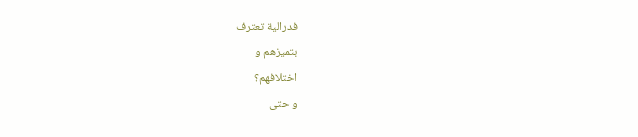فدرالية تعترف
بتميزهم و
اختلافهم؟
و حتى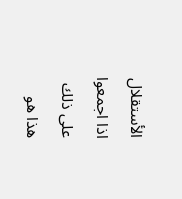الأستقلال
اذا اجمعوا
على ذلك
هذا هو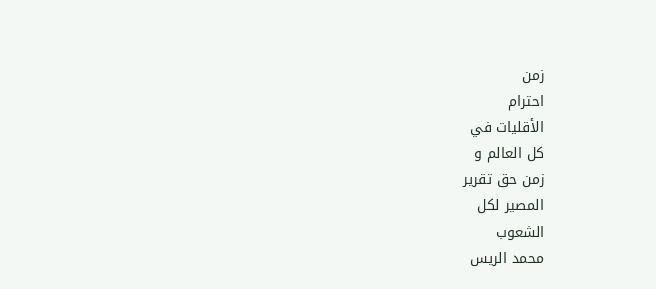زمن
احترام
الأقليات في
كل العالم و
زمن حق تقرير
المصير لكل
الشعوب
محمد الريس